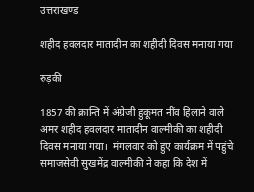उत्तराखण्ड

शहीद हवलदार मातादीन का शहीदी दिवस मनाया गया

रुड़की

1857 की क्रान्ति में अंग्रेजी हुकूमत नींव हिलाने वाले अमर शहीद हवलदार मातादीन वाल्मीकी का शहीदी दिवस मनाया गया।  मंगलवार को हुए कार्यक्रम में पहुंचे समाजसेवी सुखमेंद्र वाल्मीकी ने कहा कि देश में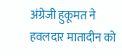अंग्रेजी हुकूमत ने हवलदार मातादीन को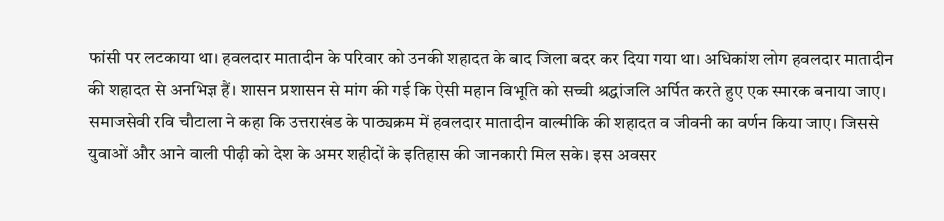फांसी पर लटकाया था। हवलदार मातादीन के परिवार को उनकी शहादत के बाद जिला बदर कर दिया गया था। अधिकांश लोग हवलदार मातादीन की शहादत से अनभिज्ञ हैं। शासन प्रशासन से मांग की गई कि ऐसी महान विभूति को सच्ची श्रद्धांजलि अर्पित करते हुए एक स्मारक बनाया जाए। समाजसेवी रवि चौटाला ने कहा कि उत्तराखंड के पाठ्यक्रम में हवलदार मातादीन वाल्मीकि की शहादत व जीवनी का वर्णन किया जाए। जिससे युवाओं और आने वाली पीढ़ी को देश के अमर शहीदों के इतिहास की जानकारी मिल सके। इस अवसर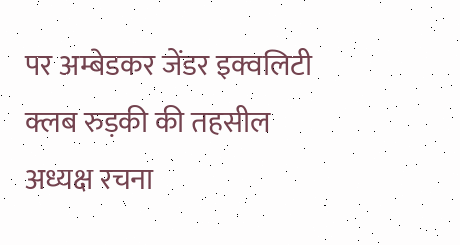पर अम्बेडकर जेंडर इक्वलिटी क्लब रुड़की की तहसील अध्यक्ष रचना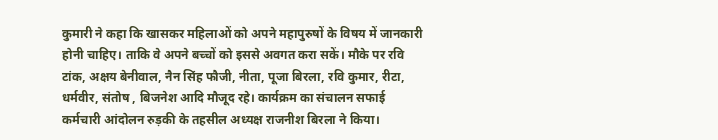कुमारी ने कहा कि खासकर महिलाओं को अपने महापुरुषों के विषय में जानकारी होनी चाहिए। ताकि वे अपने बच्चों को इससे अवगत करा सकें। मौके पर रवि टांक, अक्षय बेनीवाल, नैन सिंह फौजी, नीता, पूजा बिरला, रवि कुमार, रीटा, धर्मवीर, संतोष , बिजनेश आदि मौजूद रहे। कार्यक्रम का संचालन सफाई कर्मचारी आंदोलन रुड़की के तहसील अध्यक्ष राजनीश बिरला ने किया।